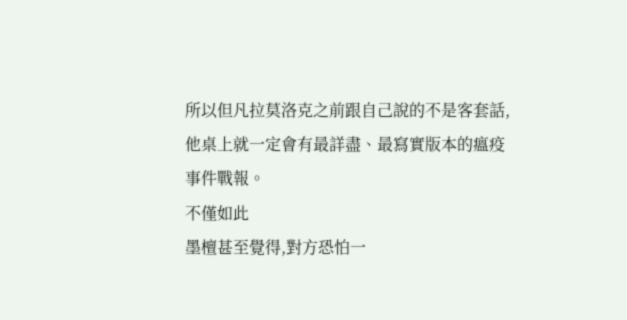所以但凡拉莫洛克之前跟自己說的不是客套話,他桌上就一定會有最詳盡、最寫實版本的瘟疫事件戰報。
不僅如此
墨檀甚至覺得,對方恐怕一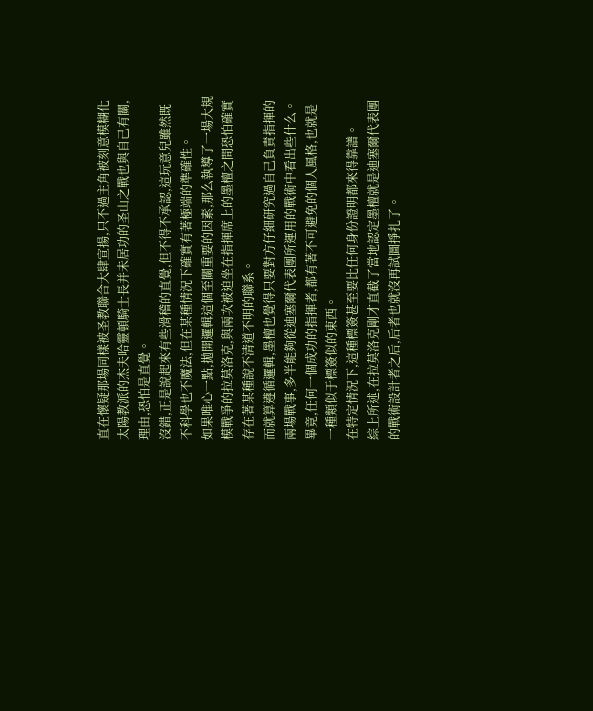直在懷疑那場同樣被圣教聯合大肆宣揚,只不過主角被刻意模糊化太陽教派的杰夫哈靈頓騎士長并未居功的圣山之戰也與自己有關,理由,恐怕是直覺。
沒錯,正是說起來有些滑稽的直覺,但不得不承認,這玩意兒雖然既不科學也不魔法,但在某種情況下確實有著極端的準確性。
如果唯心一點,拋開邏輯這個至關重要的因素,那么執導了一場大規模戰爭的拉莫洛克,與兩次被迫坐在指揮席上的墨檀之間恐怕確實存在著某種說不清道不明的聯系。
而就算遵循邏輯,墨檀也覺得只要對方仔細研究過自己負責指揮的兩場戰事,多半能夠從迪塞爾代表團所運用的戰術中看出些什么。
畢竟,任何一個成功的指揮者,都有著不可避免的個人風格,也就是一種類似于標簽似的東西。
在特定情況下,這種標簽甚至要比任何身份證明都來得靠譜。
綜上所述,在拉莫洛克剛才直截了當地認定墨檀就是迪塞爾代表團的戰術設計者之后,后者也就沒再試圖掙扎了。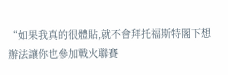“如果我真的很體貼,就不會拜托福斯特閣下想辦法讓你也參加戰火聯賽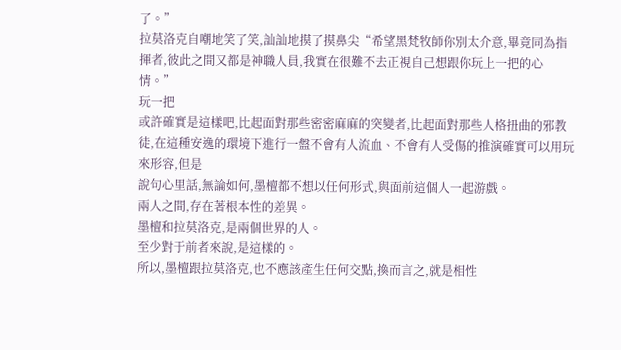了。”
拉莫洛克自嘲地笑了笑,訕訕地摸了摸鼻尖“希望黑梵牧師你別太介意,畢竟同為指揮者,彼此之間又都是神職人員,我實在很難不去正視自己想跟你玩上一把的心情。”
玩一把
或許確實是這樣吧,比起面對那些密密麻麻的突變者,比起面對那些人格扭曲的邪教徒,在這種安逸的環境下進行一盤不會有人流血、不會有人受傷的推演確實可以用玩來形容,但是
說句心里話,無論如何,墨檀都不想以任何形式,與面前這個人一起游戲。
兩人之間,存在著根本性的差異。
墨檀和拉莫洛克,是兩個世界的人。
至少對于前者來說,是這樣的。
所以,墨檀跟拉莫洛克,也不應該產生任何交點,換而言之,就是相性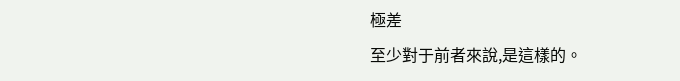極差
至少對于前者來說,是這樣的。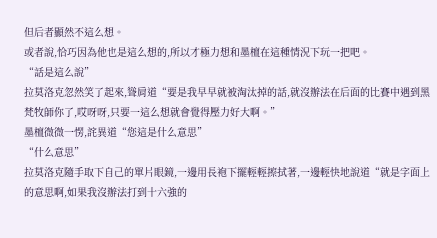但后者顯然不這么想。
或者說,恰巧因為他也是這么想的,所以才極力想和墨檀在這種情況下玩一把吧。
“話是這么說”
拉莫洛克忽然笑了起來,聳肩道“要是我早早就被淘汰掉的話,就沒辦法在后面的比賽中遇到黑梵牧師你了,哎呀呀,只要一這么想就會覺得壓力好大啊。”
墨檀微微一愣,詫異道“您這是什么意思”
“什么意思”
拉莫洛克隨手取下自己的單片眼鏡,一邊用長袍下擺輕輕擦拭著,一邊輕快地說道“就是字面上的意思啊,如果我沒辦法打到十六強的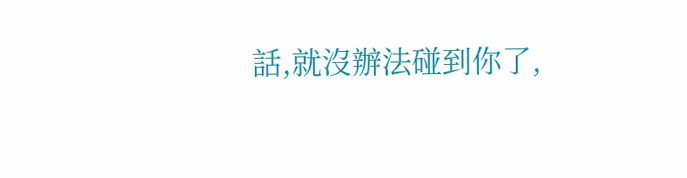話,就沒辦法碰到你了,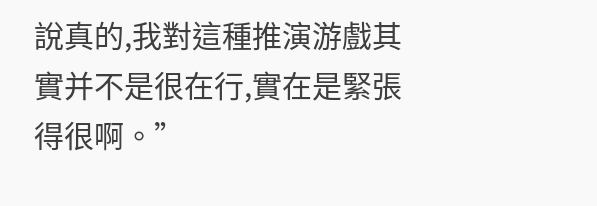說真的,我對這種推演游戲其實并不是很在行,實在是緊張得很啊。”